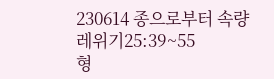230614 종으로부터 속량레위기25:39~55
형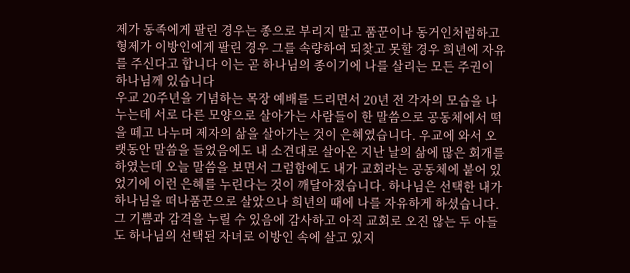제가 동족에게 팔린 경우는 종으로 부리지 말고 품꾼이나 동거인처럼하고 형제가 이방인에게 팔린 경우 그를 속량하여 되찾고 못할 경우 희년에 자유를 주신다고 합니다 이는 곧 하나님의 종이기에 나를 살리는 모든 주권이 하나님께 있습니다
우교 20주년을 기념하는 목장 예배를 드리면서 20년 전 각자의 모습을 나누는데 서로 다른 모양으로 살아가는 사람들이 한 말씀으로 공동체에서 떡을 떼고 나누며 제자의 삶을 살아가는 것이 은혜였습니다. 우교에 와서 오랫동안 말씀을 들었음에도 내 소견대로 살아온 지난 날의 삶에 많은 회개를 하였는데 오늘 말씀을 보면서 그럼함에도 내가 교회라는 공동체에 붙어 있었기에 이런 은혜를 누린다는 것이 깨달아졌습니다. 하나님은 선택한 내가 하나님을 떠나품꾼으로 살았으나 희년의 때에 나를 자유하게 하셨습니다. 그 기쁨과 감격을 누릴 수 있음에 감사하고 아직 교회로 오진 않는 두 아들도 하나님의 선택된 자녀로 이방인 속에 살고 있지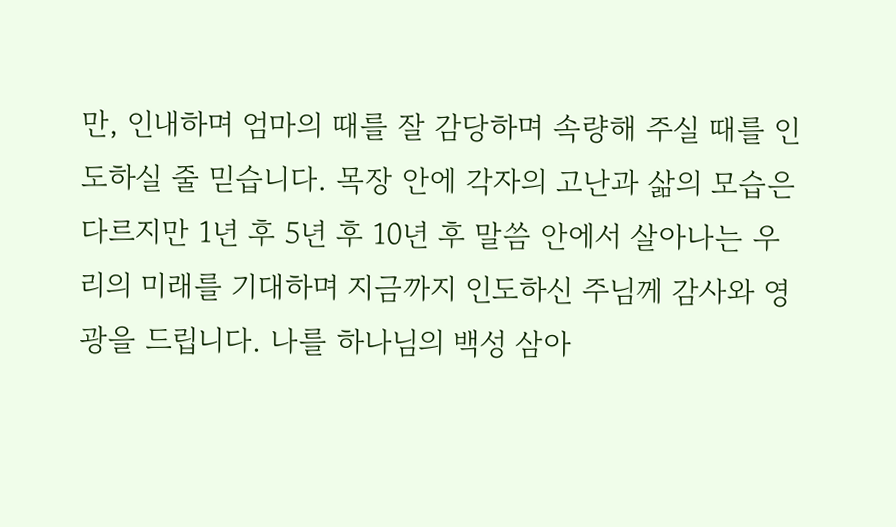만, 인내하며 엄마의 때를 잘 감당하며 속량해 주실 때를 인도하실 줄 믿습니다. 목장 안에 각자의 고난과 삶의 모습은 다르지만 1년 후 5년 후 10년 후 말씀 안에서 살아나는 우리의 미래를 기대하며 지금까지 인도하신 주님께 감사와 영광을 드립니다. 나를 하나님의 백성 삼아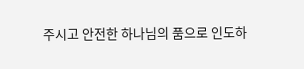주시고 안전한 하나님의 품으로 인도하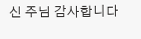신 주님 감사합니다